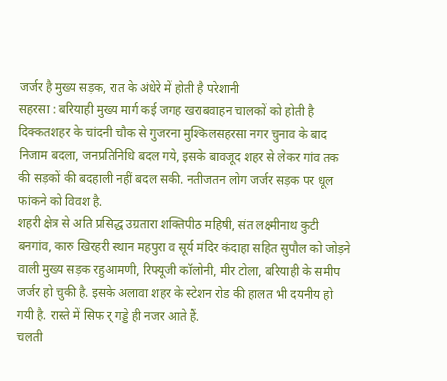जर्जर है मुख्य सड़क, रात के अंधेरे में होती है परेशानी
सहरसा : बरियाही मुख्य मार्ग कई जगह खराबवाहन चालकों को होती है दिक्कतशहर के चांदनी चौक से गुजरना मुश्किलसहरसा नगर चुनाव के बाद निजाम बदला, जनप्रतिनिधि बदल गये, इसके बावजूद शहर से लेकर गांव तक की सड़कों की बदहाली नहीं बदल सकी. नतीजतन लोग जर्जर सड़क पर धूल फांकने को विवश है.
शहरी क्षेत्र से अति प्रसिद्ध उग्रतारा शक्तिपीठ महिषी, संत लक्ष्मीनाथ कुटी बनगांव, कारु खिरहरी स्थान महपुरा व सूर्य मंदिर कंदाहा सहित सुपौल को जोड़ने वाली मुख्य सड़क रहुआमणी, रिफ्यूजी कॉलोनी, मीर टोला, बरियाही के समीप जर्जर हो चुकी है. इसके अलावा शहर के स्टेशन रोड की हालत भी दयनीय हो गयी है. रास्ते में सिफ र् गड्डे ही नजर आते हैं.
चलती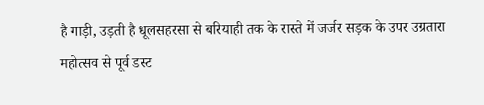है गाड़ी, उड़ती है धूलसहरसा से बरियाही तक के रास्ते में जर्जर सड़क के उपर उग्रतारा महोत्सव से पूर्व डस्ट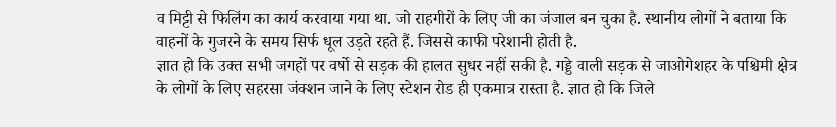व मिट्टी से फिलिंग का कार्य करवाया गया था. जो राहगीरों के लिए जी का जंजाल बन चुका है. स्थानीय लोगों ने बताया कि वाहनों के गुजरने के समय सिर्फ धूल उड़ते रहते हैं. जिससे काफी परेशानी होती है.
ज्ञात हो कि उक्त सभी जगहों पर वर्षो से सड़क की हालत सुधर नहीं सकी है. गड्डे वाली सड़क से जाओगेशहर के पश्चिमी क्षेत्र के लोगों के लिए सहरसा जंक्शन जाने के लिए स्टेशन रोड ही एकमात्र रास्ता है. ज्ञात हो कि जिले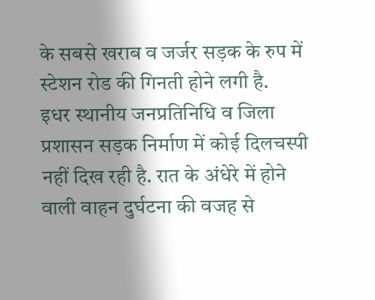के सबसे खराब व जर्जर सड़क के रुप में स्टेशन रोड की गिनती होने लगी है.
इधर स्थानीय जनप्रतिनिधि व जिला प्रशासन सड़क निर्माण में कोई दिलचस्पी नहीं दिख रही है. रात के अंधेरे में होने वाली वाहन दुर्घटना की वजह से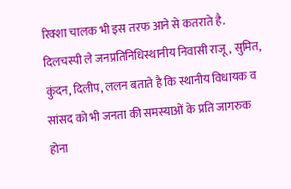रिक्शा चालक भी इस तरफ आने से कतराते है.
दिलचस्पी ले जनप्रतिनिधिस्थानीय निवासी राजू, सुमित, कुंदन, दिलीप, ललन बताते है कि स्थानीय विधायक व सांसद को भी जनता की समस्याओं के प्रति जागरुक होना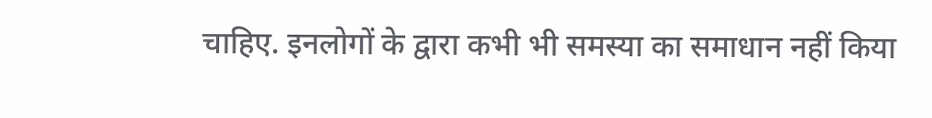चाहिए. इनलोगों के द्वारा कभी भी समस्या का समाधान नहीं किया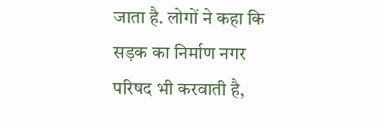जाता है. लोगों ने कहा कि सड़क का निर्माण नगर परिषद भी करवाती है,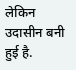लेकिन उदासीन बनी हुई है.